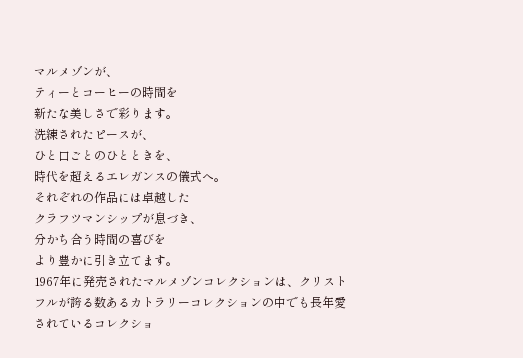マルメゾンが、
ティーとコーヒーの時間を
新たな美しさで彩ります。
洗練されたピースが、
ひと口ごとのひとときを、
時代を超えるエレガンスの儀式へ。
それぞれの作品には卓越した
クラフツマンシップが息づき、
分かち合う時間の喜びを
より豊かに引き立てます。
1967年に発売されたマルメゾンコレクションは、クリストフルが誇る数あるカトラリーコレクションの中でも長年愛されているコレクショ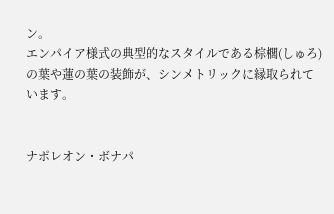ン。
エンパイア様式の典型的なスタイルである棕櫚(しゅろ)の葉や蓮の葉の装飾が、シンメトリックに縁取られています。


ナポレオン・ボナパ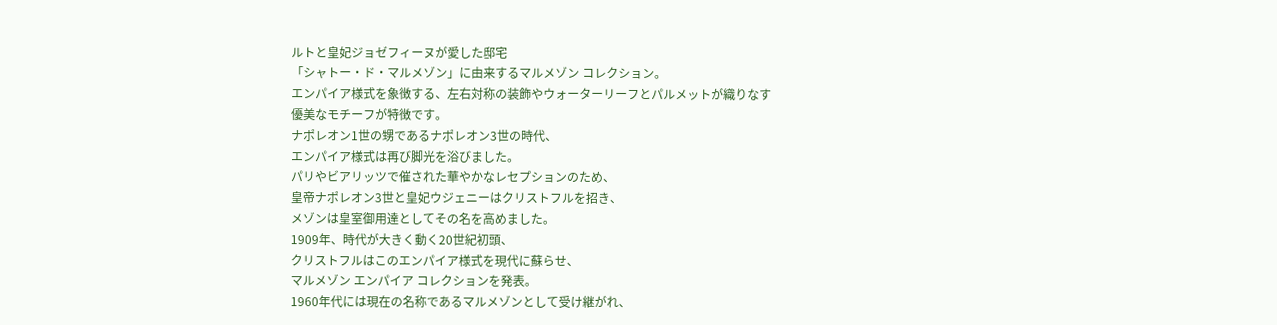ルトと皇妃ジョゼフィーヌが愛した邸宅
「シャトー・ド・マルメゾン」に由来するマルメゾン コレクション。
エンパイア様式を象徴する、左右対称の装飾やウォーターリーフとパルメットが織りなす
優美なモチーフが特徴です。
ナポレオン1世の甥であるナポレオン3世の時代、
エンパイア様式は再び脚光を浴びました。
パリやビアリッツで催された華やかなレセプションのため、
皇帝ナポレオン3世と皇妃ウジェニーはクリストフルを招き、
メゾンは皇室御用達としてその名を高めました。
1909年、時代が大きく動く20世紀初頭、
クリストフルはこのエンパイア様式を現代に蘇らせ、
マルメゾン エンパイア コレクションを発表。
1960年代には現在の名称であるマルメゾンとして受け継がれ、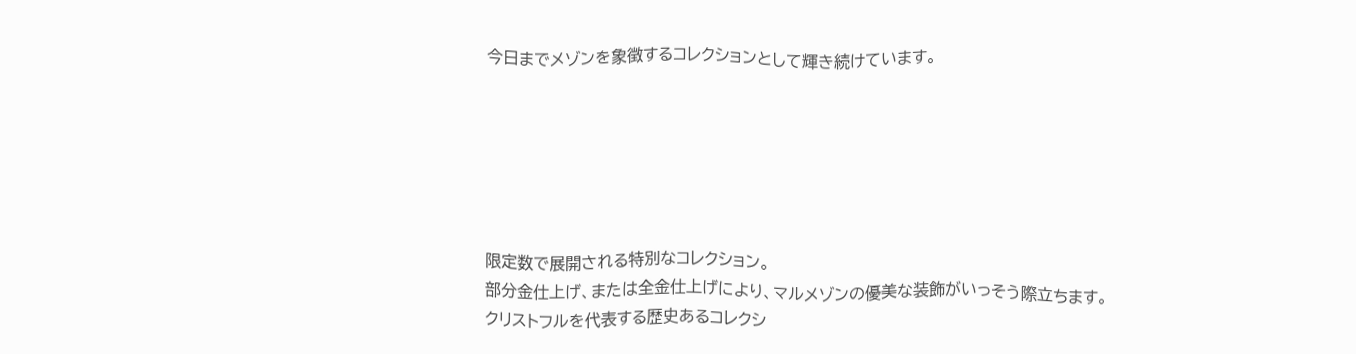今日までメゾンを象徴するコレクションとして輝き続けています。






限定数で展開される特別なコレクション。
部分金仕上げ、または全金仕上げにより、マルメゾンの優美な装飾がいっそう際立ちます。
クリストフルを代表する歴史あるコレクシ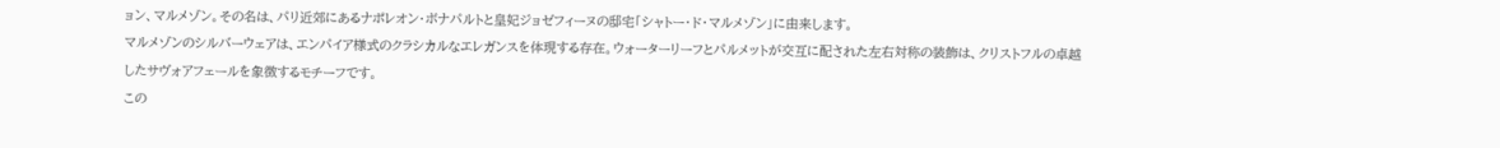ョン、マルメゾン。その名は、パリ近郊にあるナポレオン・ボナパルトと皇妃ジョゼフィーヌの邸宅「シャトー・ド・マルメゾン」に由来します。
マルメゾンのシルバーウェアは、エンパイア様式のクラシカルなエレガンスを体現する存在。ウォーターリーフとパルメットが交互に配された左右対称の装飾は、クリストフルの卓越したサヴォアフェールを象徴するモチーフです。
この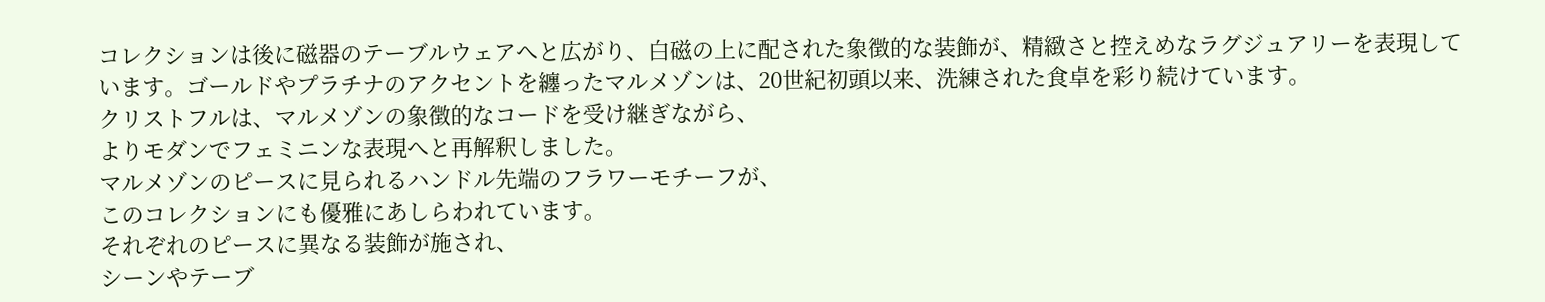コレクションは後に磁器のテーブルウェアへと広がり、白磁の上に配された象徴的な装飾が、精緻さと控えめなラグジュアリーを表現しています。ゴールドやプラチナのアクセントを纏ったマルメゾンは、20世紀初頭以来、洗練された食卓を彩り続けています。
クリストフルは、マルメゾンの象徴的なコードを受け継ぎながら、
よりモダンでフェミニンな表現へと再解釈しました。
マルメゾンのピースに見られるハンドル先端のフラワーモチーフが、
このコレクションにも優雅にあしらわれています。
それぞれのピースに異なる装飾が施され、
シーンやテーブ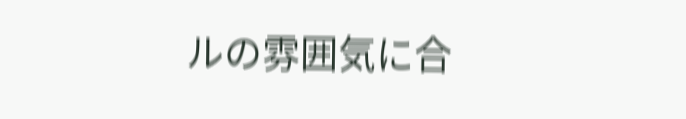ルの雰囲気に合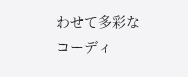わせて多彩な
コーディ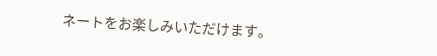ネートをお楽しみいただけます。